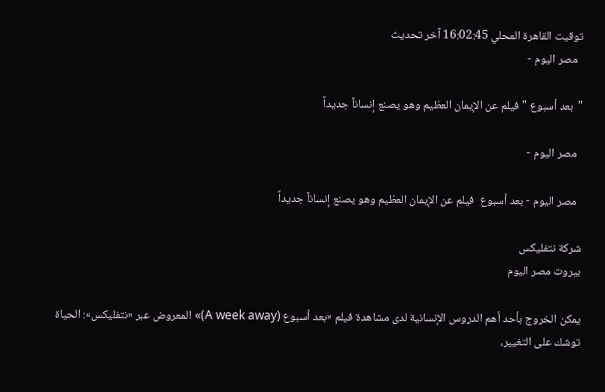توقيت القاهرة المحلي 16:02:45 آخر تحديث
  مصر اليوم -

"بعد أسبوع " فيلم عن الإيمان العظيم وهو يصنع إنساناً جديداً

  مصر اليوم -

  مصر اليوم - بعد أسبوع  فيلم عن الإيمان العظيم وهو يصنع إنساناً جديداً

شركة نتفليكس
بيروت مصر اليوم

يمكن الخروج بأحد أهم الدروس الإنسانية لدى مشاهدة فيلم «بعد أسبوع (A week away)» المعروض عبر «نتفليكس»: الحياة توشك على التغيير،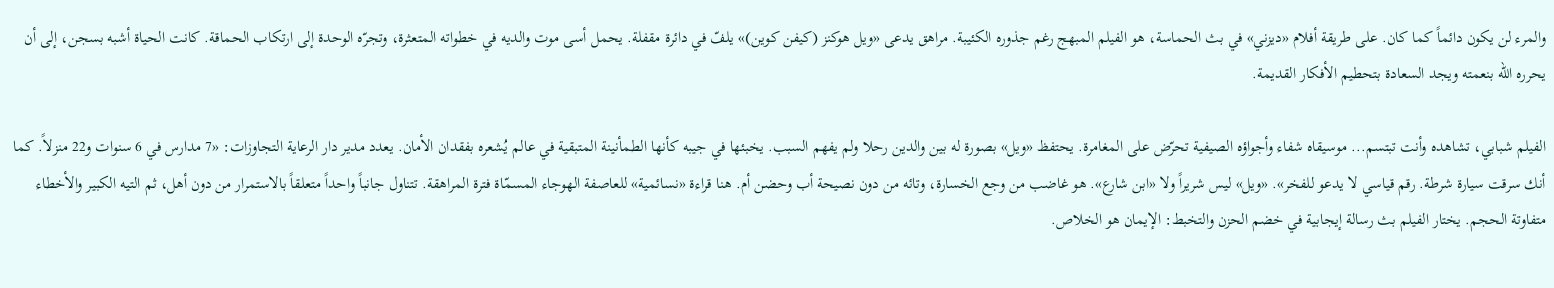والمرء لن يكون دائماً كما كان. على طريقة أفلام «ديزني» في بث الحماسة، هو الفيلم المبهج رغم جذوره الكئيبة. مراهق يدعى «ويل هوكنز (كيفن كوين)» يلفّ في دائرة مقفلة. يحمل أسى موت والديه في خطواته المتعثرة، وتجرّه الوحدة إلى ارتكاب الحماقة. كانت الحياة أشبه بسجن، إلى أن يحرره الله بنعمته ويجد السعادة بتحطيم الأفكار القديمة.

الفيلم شبابي، تشاهده وأنت تبتسم... موسيقاه شفاء وأجواؤه الصيفية تحرّض على المغامرة. يحتفظ «ويل» بصورة له بين والدين رحلا ولم يفهم السبب. يخبئها في جيبه كأنها الطمأنينة المتبقية في عالم يُشعره بفقدان الأمان. يعدد مدير دار الرعاية التجاوزات: «7 مدارس في 6 سنوات و22 منزلاً. كما أنك سرقت سيارة شرطة. رقم قياسي لا يدعو للفخر». «ويل» ليس شريراً ولا «ابن شارع». هو غاضب من وجع الخسارة، وتائه من دون نصيحة أب وحضن أم. هنا قراءة «نسائمية» للعاصفة الهوجاء المسمّاة فترة المراهقة. تتناول جانباً واحداً متعلقاً بالاستمرار من دون أهل، ثم التيه الكبير والأخطاء متفاوتة الحجم. يختار الفيلم بث رسالة إيجابية في خضم الحزن والتخبط: الإيمان هو الخلاص.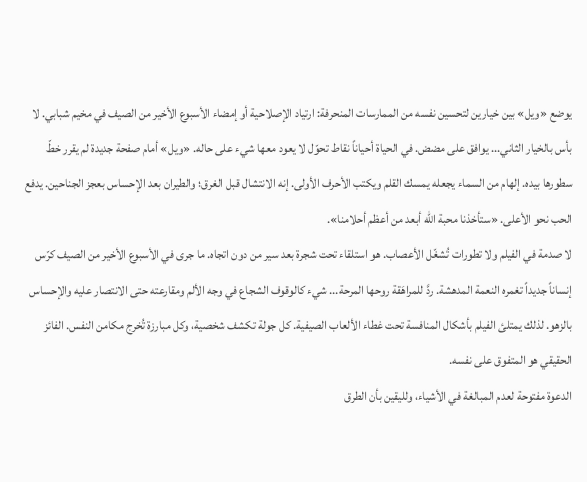يوضع «ويل» بين خيارين لتحسين نفسه من الممارسات المنحرفة: ارتياد الإصلاحية أو إمضاء الأسبوع الأخير من الصيف في مخيم شبابي. لا بأس بالخيار الثاني... يوافق على مضض. في الحياة أحياناً نقاط تحوّل لا يعود معها شيء على حاله. «ويل» أمام صفحة جديدة لم يقرر خطّ سطورها بيده. إلهام من السماء يجعله يمسك القلم ويكتب الأحرف الأولى. إنه الانتشال قبل الغرق؛ والطيران بعد الإحساس بعجز الجناحين. يدفع الحب نحو الأعلى. «ستأخذنا محبة الله أبعد من أعظم أحلامنا».
لا صدمة في الفيلم ولا تطورات تُشغّل الأعصاب. هو استلقاء تحت شجرة بعد سير من دون اتجاه. ما جرى في الأسبوع الأخير من الصيف كرّس إنساناً جديداً تغمره النعمة المدهشة. ردَّ للمراهَقة روحها المرحة... شيء كالوقوف الشجاع في وجه الألم ومقارعته حتى الانتصار عليه والإحساس بالزهو. لذلك يمتلئ الفيلم بأشكال المنافسة تحت غطاء الألعاب الصيفية. كل جولة تكشف شخصية، وكل مبارزة تُخرج مكامن النفس. الفائز الحقيقي هو المتفوق على نفسه.
الدعوة مفتوحة لعدم المبالغة في الأشياء، ولليقين بأن الطرق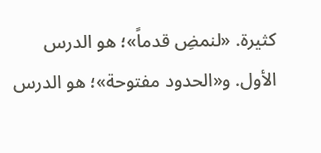كثيرة. «لنمضِ قدماً»؛ هو الدرس الأول. و«الحدود مفتوحة»؛ هو الدرس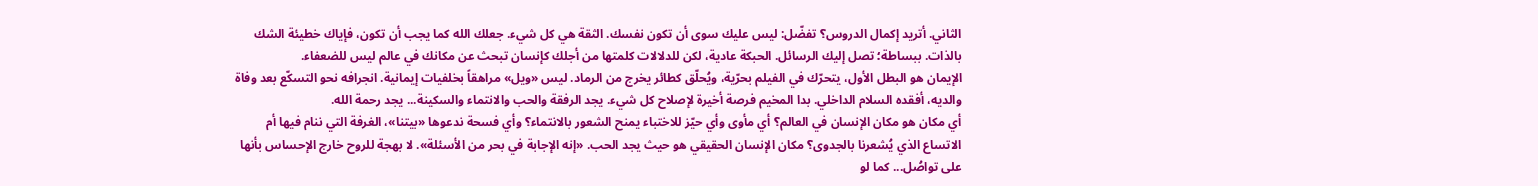الثاني. أتريد إكمال الدروس؟ تفضّل: ليس عليك سوى أن تكون نفسك. الثقة هي كل شيء. جعلك الله كما يجب أن تكون، فإياك خطيئة الشك بالذات. ببساطة؛ تصل إليك الرسائل. الحبكة عادية، لكن للدلالات كلمتها من أجلك كإنسان تبحث عن مكانك في عالم ليس للضعفاء.
الإيمان هو البطل الأول، يتحرّك في الفيلم بحرّية، ويُحلّق كطائر يخرج من الرماد. ليس «ويل» مراهقاً بخلفيات إيمانية. انجرافه نحو التسكّع بعد وفاة والديه، أفقده السلام الداخلي. بدا المخيم فرصة أخيرة لإصلاح كل شيء. يجد الرفقة والحب والانتماء والسكينة... يجد رحمة الله.
أي مكان هو مكان الإنسان في العالم؟ أي مأوى وأي حيّز للاختباء يمنح الشعور بالانتماء؟ وأي فسحة ندعوها «بيتنا»، الغرفة التي ننام فيها أم الاتساع الذي يُشعرنا بالجدوى؟ مكان الإنسان الحقيقي هو حيث يجد الحب. «إنه الإجابة في بحر من الأسئلة». لا بهجة للروح خارج الإحساس بأنها على تواصُل... كما لو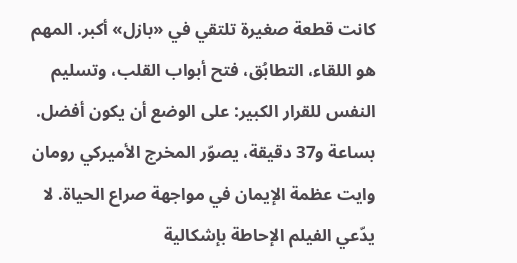كانت قطعة صغيرة تلتقي في «بازل» أكبر. المهم هو اللقاء، التطابُق، فتح أبواب القلب، وتسليم النفس للقرار الكبير: على الوضع أن يكون أفضل.
بساعة و37 دقيقة، يصوّر المخرج الأميركي رومان وايت عظمة الإيمان في مواجهة صراع الحياة. لا يدّعي الفيلم الإحاطة بإشكالية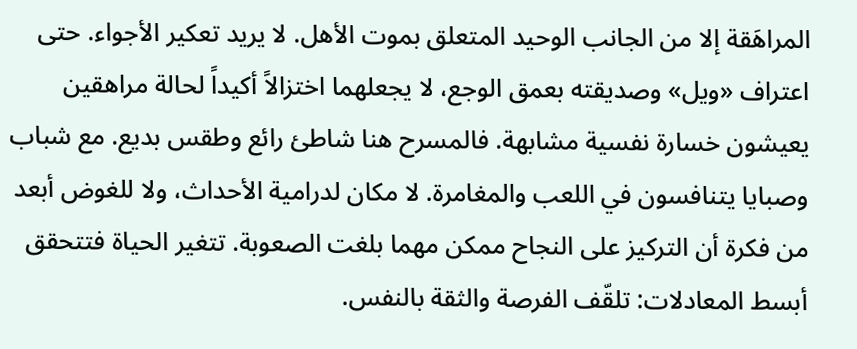المراهَقة إلا من الجانب الوحيد المتعلق بموت الأهل. لا يريد تعكير الأجواء. حتى اعتراف «ويل» وصديقته بعمق الوجع، لا يجعلهما اختزالاً أكيداً لحالة مراهقين يعيشون خسارة نفسية مشابهة. فالمسرح هنا شاطئ رائع وطقس بديع. مع شباب وصبايا يتنافسون في اللعب والمغامرة. لا مكان لدرامية الأحداث، ولا للغوض أبعد من فكرة أن التركيز على النجاح ممكن مهما بلغت الصعوبة. تتغير الحياة فتتحقق أبسط المعادلات: تلقّف الفرصة والثقة بالنفس.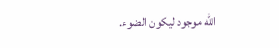الله موجود ليكون الضوء.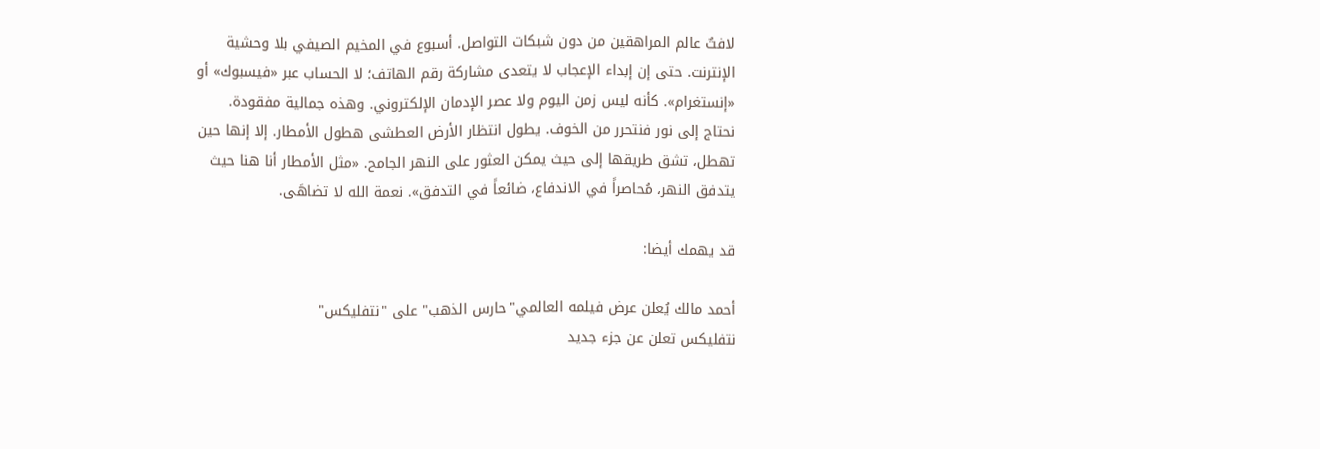لافتٌ عالم المراهقين من دون شبكات التواصل. أسبوع في المخيم الصيفي بلا وحشية الإنترنت. حتى إن إبداء الإعجاب لا يتعدى مشاركة رقم الهاتف؛ لا الحساب عبر «فيسبوك» أو «إنستغرام». كأنه ليس زمن اليوم ولا عصر الإدمان الإلكتروني. وهذه جمالية مفقودة.
نحتاج إلى نور فنتحرر من الخوف. يطول انتظار الأرض العطشى هطول الأمطار. إلا إنها حين تهطل، تشق طريقها إلى حيث يمكن العثور على النهر الجامح. «مثل الأمطار أنا هنا حيث يتدفق النهر، مُحاصراً في الاندفاع، ضائعاً في التدفق». نعمة الله لا تضاهَى.

قد يهمك أيضا:

أحمد مالك يُعلن عرض فيلمه العالمي"حارس الذهب" على "نتفليكس"
نتفليكس تعلن عن جزء جديد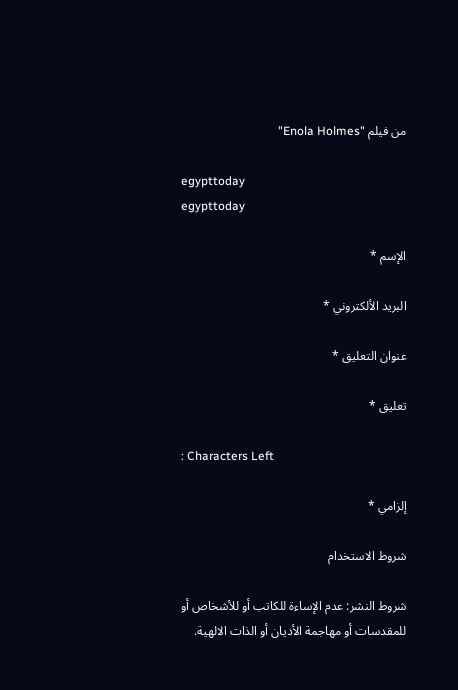من فيلم "Enola Holmes"

egypttoday
egypttoday

الإسم *

البريد الألكتروني *

عنوان التعليق *

تعليق *

: Characters Left

إلزامي *

شروط الاستخدام

شروط النشر: عدم الإساءة للكاتب أو للأشخاص أو للمقدسات أو مهاجمة الأديان أو الذات الالهية.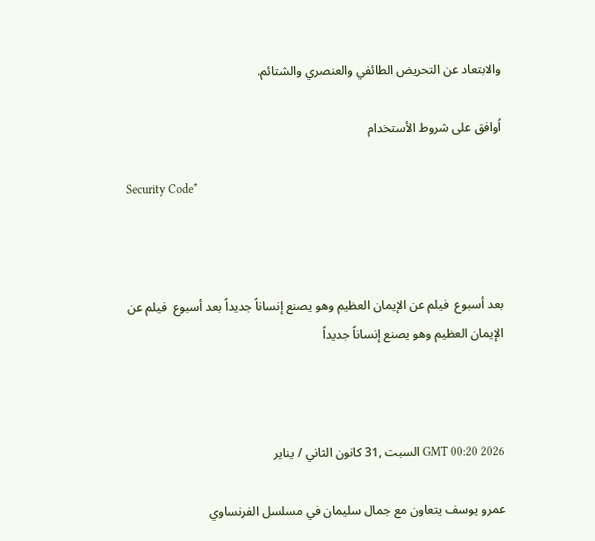والابتعاد عن التحريض الطائفي والعنصري والشتائم.

اُوافق على شروط الأستخدام

Security Code*



بعد أسبوع  فيلم عن الإيمان العظيم وهو يصنع إنساناً جديداً بعد أسبوع  فيلم عن الإيمان العظيم وهو يصنع إنساناً جديداً



GMT 00:20 2026 السبت ,31 كانون الثاني / يناير

عمرو يوسف يتعاون مع جمال سليمان في مسلسل الفرنساوي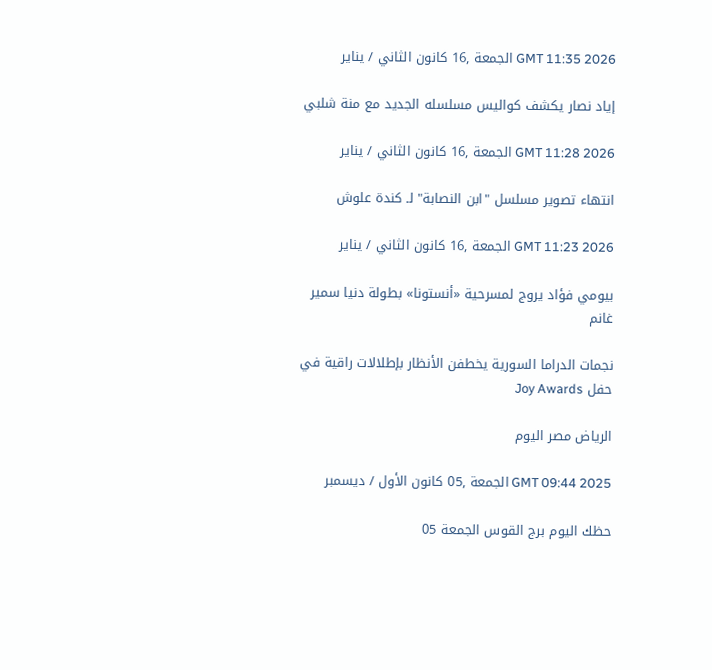GMT 11:35 2026 الجمعة ,16 كانون الثاني / يناير

إياد نصار يكشف كواليس مسلسله الجديد مع منة شلبي

GMT 11:28 2026 الجمعة ,16 كانون الثاني / يناير

انتهاء تصوير مسلسل "ابن النصابة" لـ كندة علوش

GMT 11:23 2026 الجمعة ,16 كانون الثاني / يناير

بيومي فؤاد يروج لمسرحية «أنستونا» بطولة دنيا سمير غانم

نجمات الدراما السورية يخطفن الأنظار بإطلالات راقية في حفل Joy Awards

الرياض مصر اليوم

GMT 09:44 2025 الجمعة ,05 كانون الأول / ديسمبر

حظك اليوم برج القوس الجمعة 05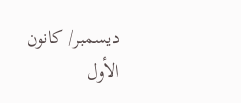ديسمبر/ كانون الأول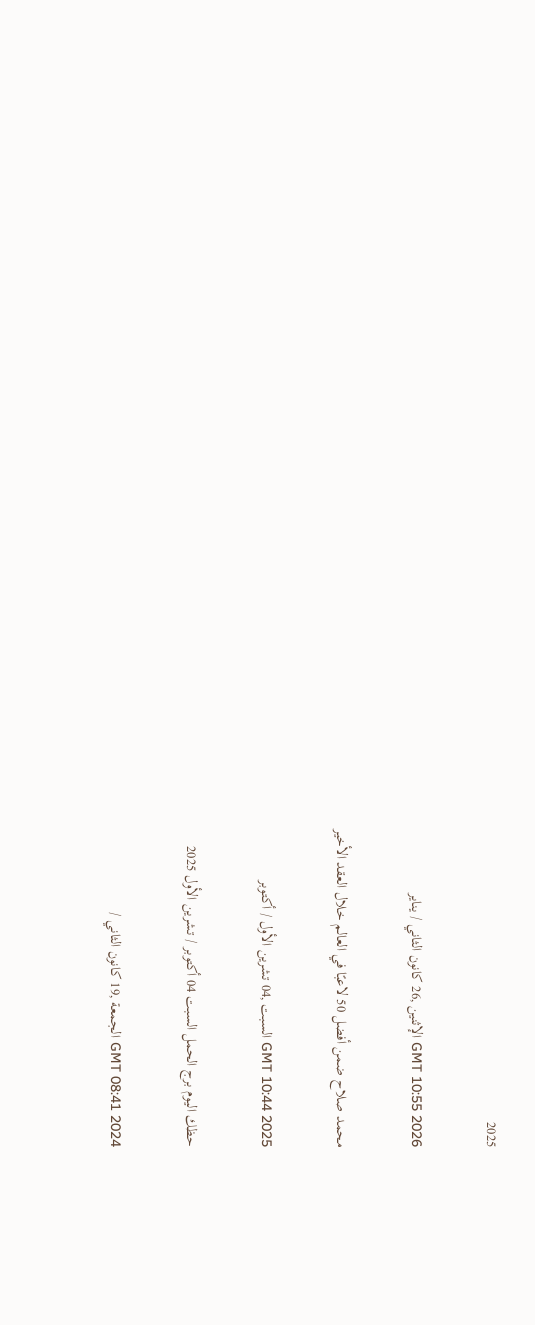2025

GMT 10:55 2026 الإثنين ,26 كانون الثاني / يناير

محمد صلاح ضمن أفضل 50 لاعبًا في العالم خلال العقد الأخير

GMT 10:44 2025 السبت ,04 تشرين الأول / أكتوبر

حظك اليوم برج الحمل السبت 04 أكتوبر / تشرين الأول 2025

GMT 08:41 2024 الجمعة ,19 كانون الثاني /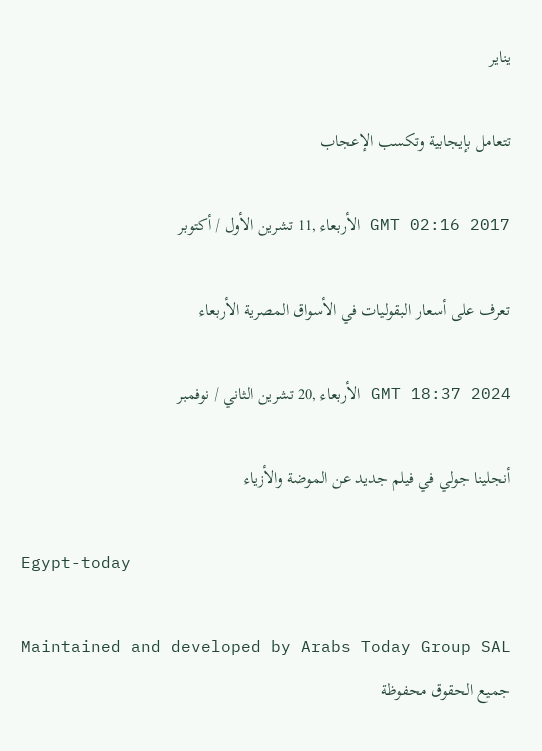يناير

تتعامل بإيجابية وتكسب الإعجاب

GMT 02:16 2017 الأربعاء ,11 تشرين الأول / أكتوبر

تعرف على أسعار البقوليات في الأسواق المصرية الأربعاء

GMT 18:37 2024 الأربعاء ,20 تشرين الثاني / نوفمبر

أنجلينا جولي في فيلم جديد عن الموضة والأزياء

Egypt-today

Maintained and developed by Arabs Today Group SAL
جميع الحقوق محفوظة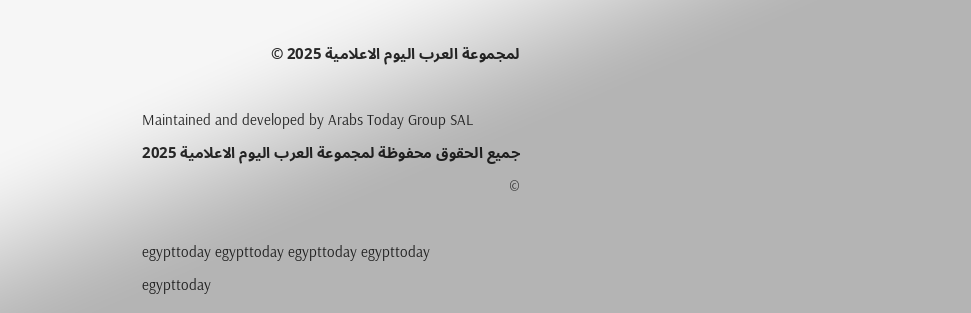لمجموعة العرب اليوم الاعلامية 2025 ©

Maintained and developed by Arabs Today Group SAL
جميع الحقوق محفوظة لمجموعة العرب اليوم الاعلامية 2025 ©

egypttoday egypttoday egypttoday egypttoday
egypttoday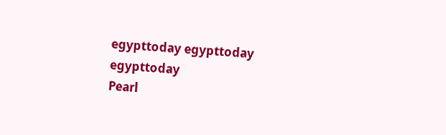egypttoday egypttoday
egypttoday
Pearl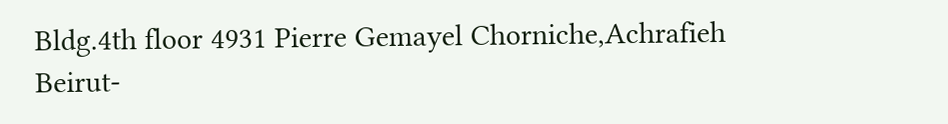Bldg.4th floor 4931 Pierre Gemayel Chorniche,Achrafieh Beirut-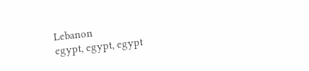Lebanon
egypt, egypt, egypt